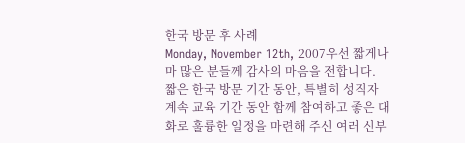한국 방문 후 사례
Monday, November 12th, 2007우선 짧게나마 많은 분들께 감사의 마음을 전합니다.
짧은 한국 방문 기간 동안, 특별히 성직자 계속 교육 기간 동안 함께 참여하고 좋은 대화로 훌륭한 일정을 마련해 주신 여러 신부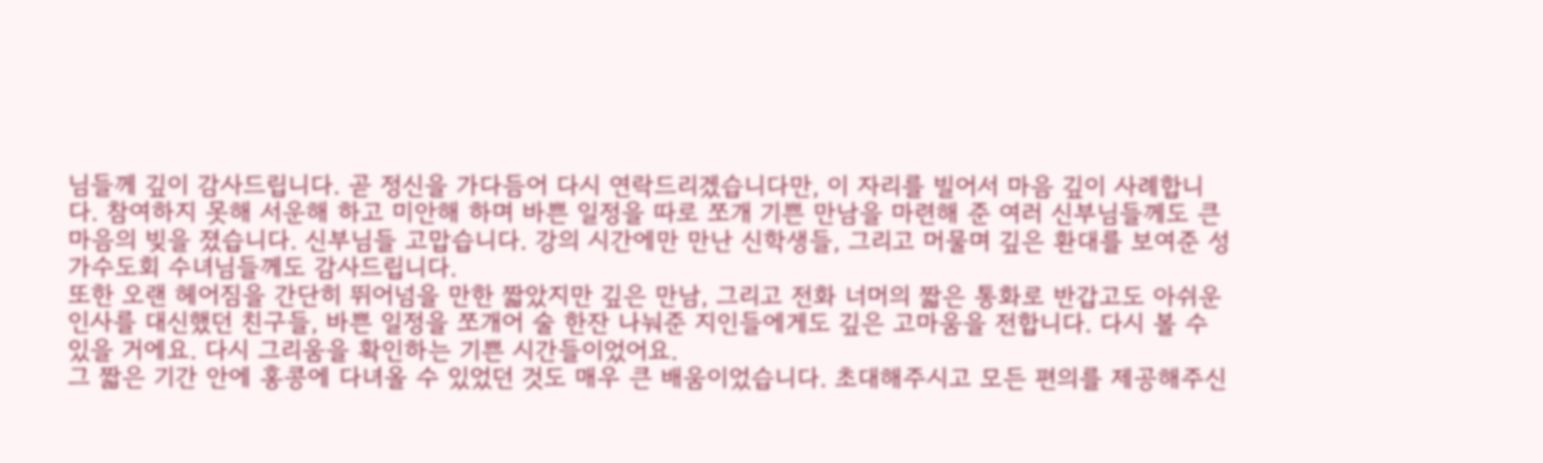님들께 깊이 감사드립니다. 곧 정신을 가다듬어 다시 연락드리겠습니다만, 이 자리를 빌어서 마음 깊이 사례합니다. 참여하지 못해 서운해 하고 미안해 하며 바쁜 일정을 따로 쪼개 기쁜 만남을 마련해 준 여러 신부님들께도 큰 마음의 빚을 졌습니다. 신부님들 고맙습니다. 강의 시간에만 만난 신학생들, 그리고 머물며 깊은 환대를 보여준 성가수도회 수녀님들께도 감사드립니다.
또한 오랜 헤어짐을 간단히 뛰어넘을 만한 짧았지만 깊은 만남, 그리고 전화 너머의 짧은 통화로 반갑고도 아쉬운 인사를 대신했던 친구들, 바쁜 일정을 쪼개어 술 한잔 나눠준 지인들에게도 깊은 고마움을 전합니다. 다시 볼 수 있을 거에요. 다시 그리움을 확인하는 기쁜 시간들이었어요.
그 짧은 기간 안에 홍콩에 다녀올 수 있었던 것도 매우 큰 배움이었습니다. 초대해주시고 모든 편의를 제공해주신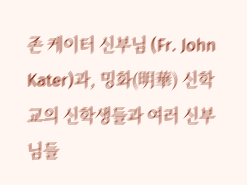존 케이터 신부님 (Fr. John Kater)과, 밍화(明華) 신학교의 신학생들과 여러 신부님들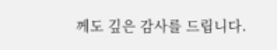께도 깊은 감사를 드립니다.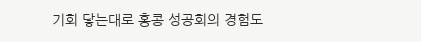기회 닿는대로 홍콩 성공회의 경험도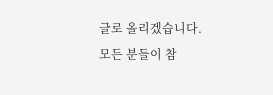글로 올리겠습니다.
모든 분들이 참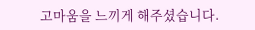고마움을 느끼게 해주셨습니다.